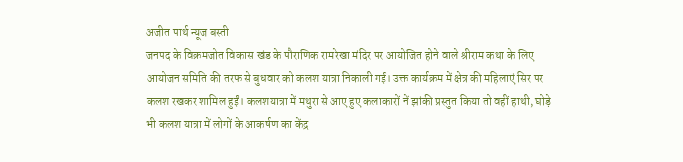अजीत पार्थ न्यूज बस्ती
जनपद के विक्रमजोत विकास खंड के पौराणिक रामरेखा मंदिर पर आयोजित होने वाले श्रीराम कथा के लिए आयोजन समिति की तरफ से बुधवार को कलश यात्रा निकाली गई। उक्त कार्यक्रम में क्षेत्र की महिलाएं सिर पर कलश रखकर शामिल हुईं। कलशयात्रा में मथुरा से आए हुए कलाकारों नें झांकी प्रस्तुत किया तो वहीं हाथी, घोड़े भी कलश यात्रा में लोगों के आकर्षण का केंद्र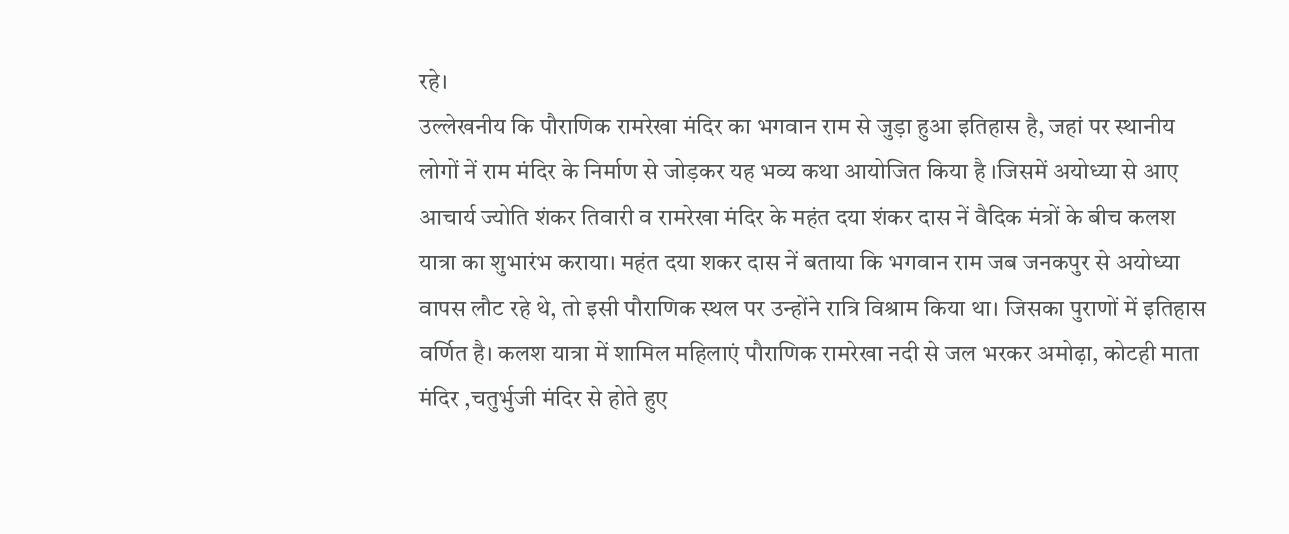रहे।
उल्लेखनीय कि पौराणिक रामरेखा मंदिर का भगवान राम से जुड़ा हुआ इतिहास है, जहां पर स्थानीय लोगों नें राम मंदिर के निर्माण से जोड़कर यह भव्य कथा आयोजित किया है ।जिसमें अयोध्या से आए आचार्य ज्योति शंकर तिवारी व रामरेखा मंदिर के महंत दया शंकर दास नें वैदिक मंत्रों के बीच कलश यात्रा का शुभारंभ कराया। महंत दया शकर दास नें बताया कि भगवान राम जब जनकपुर से अयोध्या वापस लौट रहे थे, तो इसी पौराणिक स्थल पर उन्होंने रात्रि विश्राम किया था। जिसका पुराणों में इतिहास वर्णित है। कलश यात्रा में शामिल महिलाएं पौराणिक रामरेखा नदी से जल भरकर अमोढ़ा, कोटही माता मंदिर ,चतुर्भुजी मंदिर से होते हुए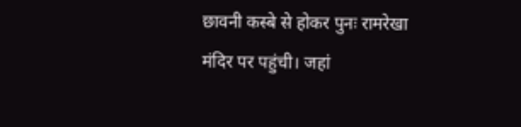छावनी कस्बे से होकर पुनः रामरेखा मंदिर पर पहुंची। जहां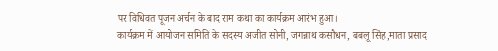पर विधिवत पूजन अर्चन के बाद राम कथा का कार्यक्रम आरंभ हुआ।
कार्यक्रम में आयोजन समिति के सदस्य अजीत सोनी, जगन्नाथ कसौधन, बबलू सिंह,माता प्रसाद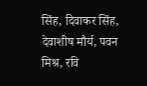सिंह, दिवाकर सिंह, देवाशीष मौर्य, पवन मिश्र, रवि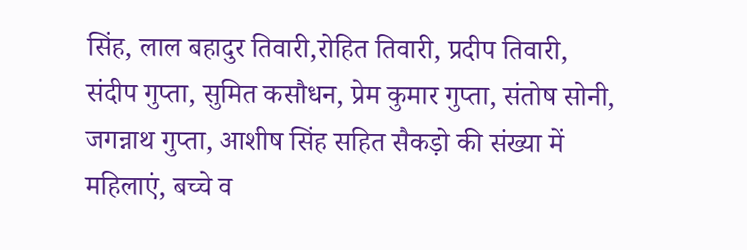सिंह, लाल बहादुर तिवारी,रोहित तिवारी, प्रदीप तिवारी, संदीप गुप्ता, सुमित कसौधन, प्रेम कुमार गुप्ता, संतोष सोनी, जगन्नाथ गुप्ता, आशीष सिंह सहित सैकड़ो की संख्या में महिलाएं, बच्चे व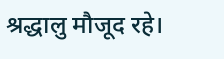श्रद्धालु मौजूद रहे।